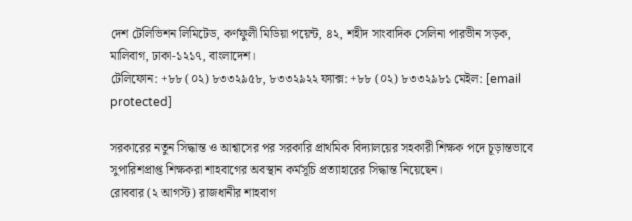দেশ টেলিভিশন লিমিটেড, কর্ণফুলী মিডিয়া পয়েন্ট, ৪২, শহীদ সাংবাদিক সেলিনা পারভীন সড়ক, মালিবাগ, ঢাকা-১২১৭, বাংলাদেশ।
টেলিফোন: +৮৮ (০২) ৮৩৩২৯৫৮, ৮৩৩২৯২২ ফ্যাক্স: +৮৮ (০২) ৮৩৩২৯৮১ মেইল: [email protected]

সরকারের নতুন সিদ্ধান্ত ও আশ্বাসের পর সরকারি প্রাথমিক বিদ্যালয়ের সহকারী শিক্ষক পদে চূড়ান্তভাবে সুপারিশপ্রাপ্ত শিক্ষকরা শাহবাগের অবস্থান কর্মসূচি প্রত্যাহারের সিদ্ধান্ত নিয়েছেন।
রোববার (২ আগস্ট) রাজধানীর শাহবাগ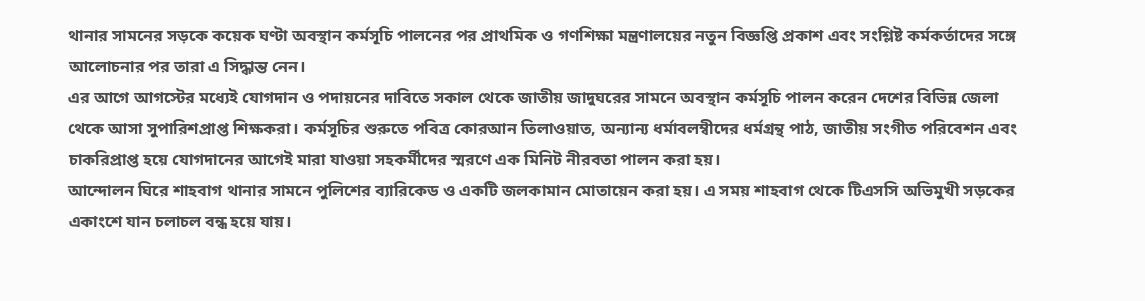থানার সামনের সড়কে কয়েক ঘণ্টা অবস্থান কর্মসূচি পালনের পর প্রাথমিক ও গণশিক্ষা মন্ত্রণালয়ের নতুন বিজ্ঞপ্তি প্রকাশ এবং সংশ্লিষ্ট কর্মকর্তাদের সঙ্গে আলোচনার পর তারা এ সিদ্ধান্ত নেন।
এর আগে আগস্টের মধ্যেই যোগদান ও পদায়নের দাবিতে সকাল থেকে জাতীয় জাদুঘরের সামনে অবস্থান কর্মসূচি পালন করেন দেশের বিভিন্ন জেলা থেকে আসা সুপারিশপ্রাপ্ত শিক্ষকরা। কর্মসূচির শুরুতে পবিত্র কোরআন তিলাওয়াত, অন্যান্য ধর্মাবলম্বীদের ধর্মগ্রন্থ পাঠ, জাতীয় সংগীত পরিবেশন এবং চাকরিপ্রাপ্ত হয়ে যোগদানের আগেই মারা যাওয়া সহকর্মীদের স্মরণে এক মিনিট নীরবতা পালন করা হয়।
আন্দোলন ঘিরে শাহবাগ থানার সামনে পুলিশের ব্যারিকেড ও একটি জলকামান মোতায়েন করা হয়। এ সময় শাহবাগ থেকে টিএসসি অভিমুখী সড়কের একাংশে যান চলাচল বন্ধ হয়ে যায়।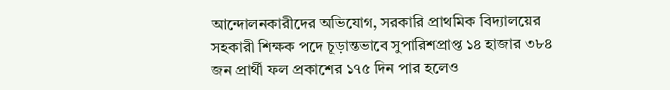আন্দোলনকারীদের অভিযোগ, সরকারি প্রাথমিক বিদ্যালয়ের সহকারী শিক্ষক পদে চূড়ান্তভাবে সুপারিশপ্রাপ্ত ১৪ হাজার ৩৮৪ জন প্রার্থী ফল প্রকাশের ১৭৫ দিন পার হলেও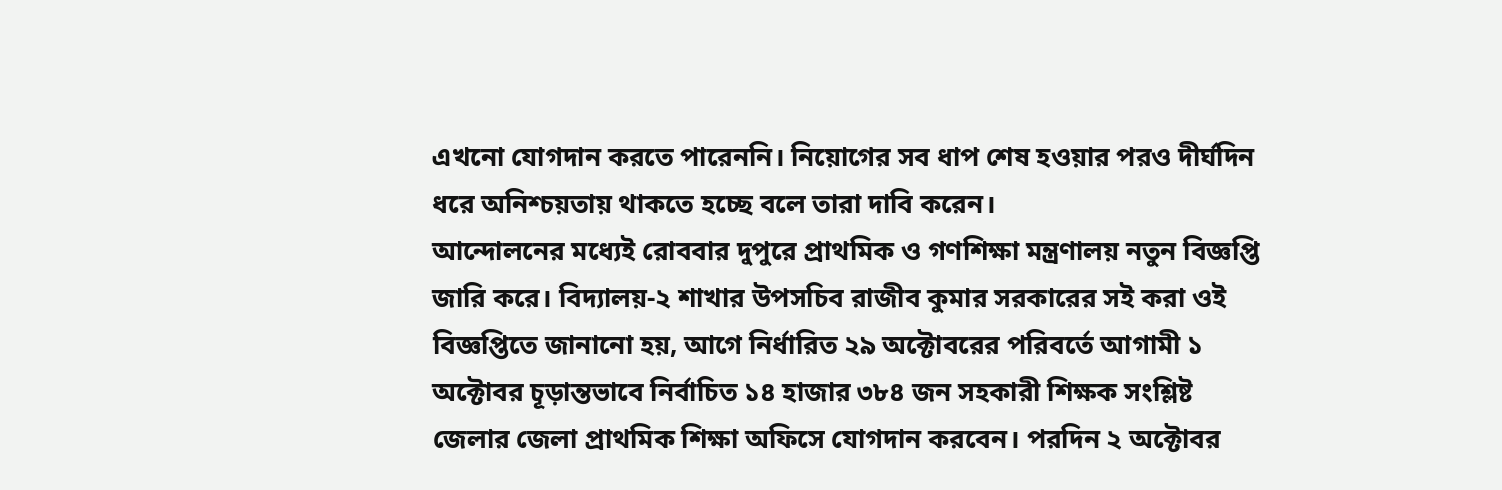এখনো যোগদান করতে পারেননি। নিয়োগের সব ধাপ শেষ হওয়ার পরও দীর্ঘদিন ধরে অনিশ্চয়তায় থাকতে হচ্ছে বলে তারা দাবি করেন।
আন্দোলনের মধ্যেই রোববার দুপুরে প্রাথমিক ও গণশিক্ষা মন্ত্রণালয় নতুন বিজ্ঞপ্তি জারি করে। বিদ্যালয়-২ শাখার উপসচিব রাজীব কুমার সরকারের সই করা ওই বিজ্ঞপ্তিতে জানানো হয়, আগে নির্ধারিত ২৯ অক্টোবরের পরিবর্তে আগামী ১ অক্টোবর চূড়ান্তভাবে নির্বাচিত ১৪ হাজার ৩৮৪ জন সহকারী শিক্ষক সংশ্লিষ্ট জেলার জেলা প্রাথমিক শিক্ষা অফিসে যোগদান করবেন। পরদিন ২ অক্টোবর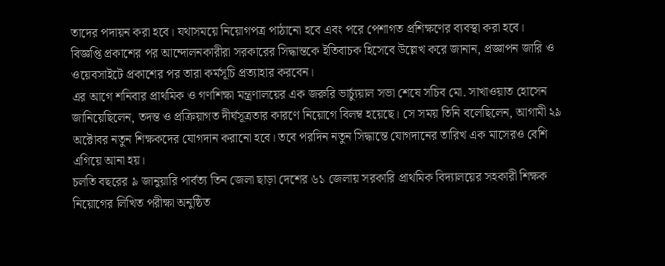তাদের পদায়ন করা হবে। যথাসময়ে নিয়োগপত্র পাঠানো হবে এবং পরে পেশাগত প্রশিক্ষণের ব্যবস্থা করা হবে।
বিজ্ঞপ্তি প্রকাশের পর আন্দোলনকারীরা সরকারের সিদ্ধান্তকে ইতিবাচক হিসেবে উল্লেখ করে জানান, প্রজ্ঞাপন জারি ও ওয়েবসাইটে প্রকাশের পর তারা কর্মসূচি প্রত্যাহার করবেন।
এর আগে শনিবার প্রাথমিক ও গণশিক্ষা মন্ত্রণালয়ের এক জরুরি ভার্চ্যুয়াল সভা শেষে সচিব মো. সাখাওয়াত হোসেন জানিয়েছিলেন, তদন্ত ও প্রক্রিয়াগত দীর্ঘসূত্রতার কারণে নিয়োগে বিলম্ব হয়েছে। সে সময় তিনি বলেছিলেন, আগামী ২৯ অক্টোবর নতুন শিক্ষকদের যোগদান করানো হবে। তবে পরদিন নতুন সিদ্ধান্তে যোগদানের তারিখ এক মাসেরও বেশি এগিয়ে আনা হয়।
চলতি বছরের ৯ জানুয়ারি পার্বত্য তিন জেলা ছাড়া দেশের ৬১ জেলায় সরকারি প্রাথমিক বিদ্যালয়ের সহকারী শিক্ষক নিয়োগের লিখিত পরীক্ষা অনুষ্ঠিত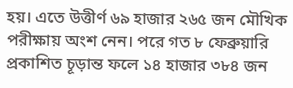হয়। এতে উত্তীর্ণ ৬৯ হাজার ২৬৫ জন মৌখিক পরীক্ষায় অংশ নেন। পরে গত ৮ ফেব্রুয়ারি প্রকাশিত চূড়ান্ত ফলে ১৪ হাজার ৩৮৪ জন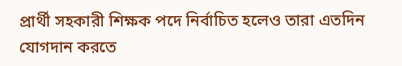প্রার্থী সহকারী শিক্ষক পদে নির্বাচিত হলেও তারা এতদিন যোগদান করতে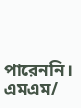পারেননি।
এমএম/